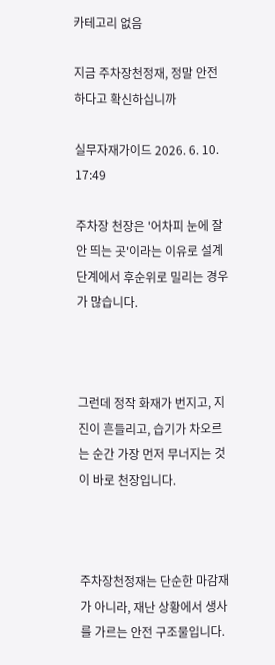카테고리 없음

지금 주차장천정재, 정말 안전하다고 확신하십니까

실무자재가이드 2026. 6. 10. 17:49

주차장 천장은 '어차피 눈에 잘 안 띄는 곳'이라는 이유로 설계 단계에서 후순위로 밀리는 경우가 많습니다.



그런데 정작 화재가 번지고, 지진이 흔들리고, 습기가 차오르는 순간 가장 먼저 무너지는 것이 바로 천장입니다.



주차장천정재는 단순한 마감재가 아니라, 재난 상황에서 생사를 가르는 안전 구조물입니다.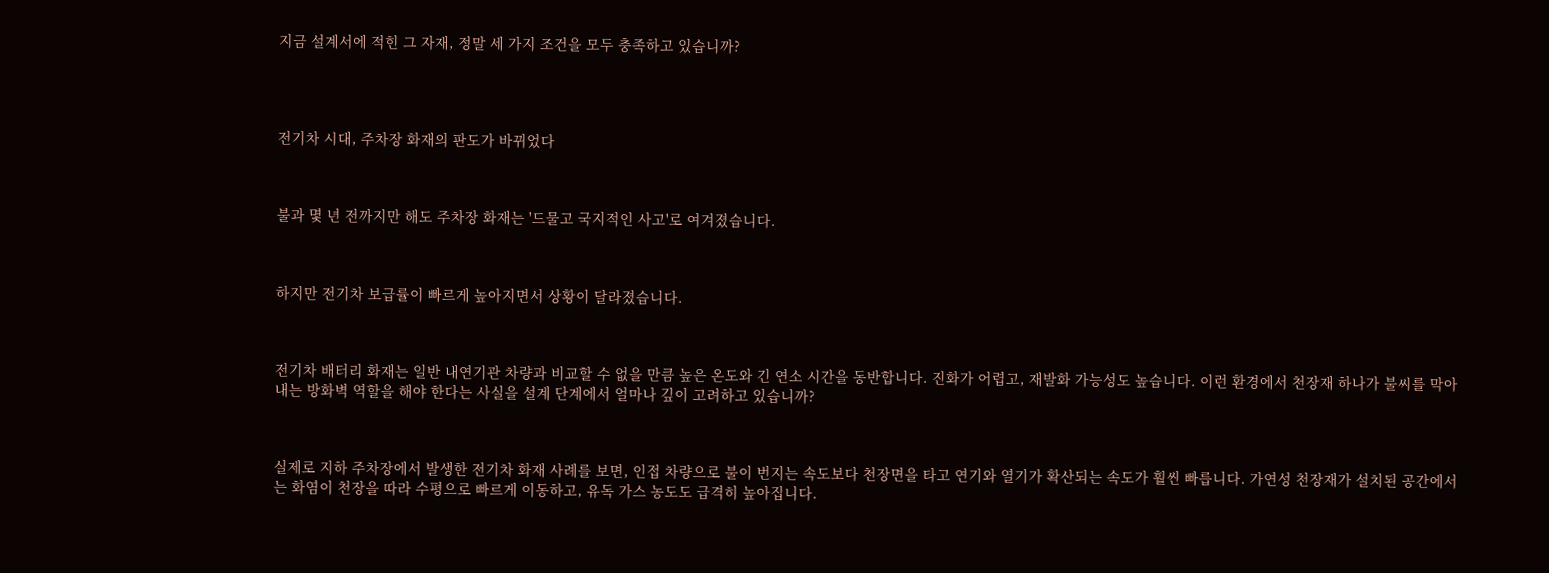지금 설계서에 적힌 그 자재, 정말 세 가지 조건을 모두 충족하고 있습니까?




전기차 시대, 주차장 화재의 판도가 바뀌었다



불과 몇 년 전까지만 해도 주차장 화재는 '드물고 국지적인 사고'로 여겨졌습니다.



하지만 전기차 보급률이 빠르게 높아지면서 상황이 달라졌습니다.



전기차 배터리 화재는 일반 내연기관 차량과 비교할 수 없을 만큼 높은 온도와 긴 연소 시간을 동반합니다. 진화가 어렵고, 재발화 가능성도 높습니다. 이런 환경에서 천장재 하나가 불씨를 막아내는 방화벽 역할을 해야 한다는 사실을 설계 단계에서 얼마나 깊이 고려하고 있습니까?



실제로 지하 주차장에서 발생한 전기차 화재 사례를 보면, 인접 차량으로 불이 번지는 속도보다 천장면을 타고 연기와 열기가 확산되는 속도가 훨씬 빠릅니다. 가연성 천장재가 설치된 공간에서는 화염이 천장을 따라 수평으로 빠르게 이동하고, 유독 가스 농도도 급격히 높아집니다.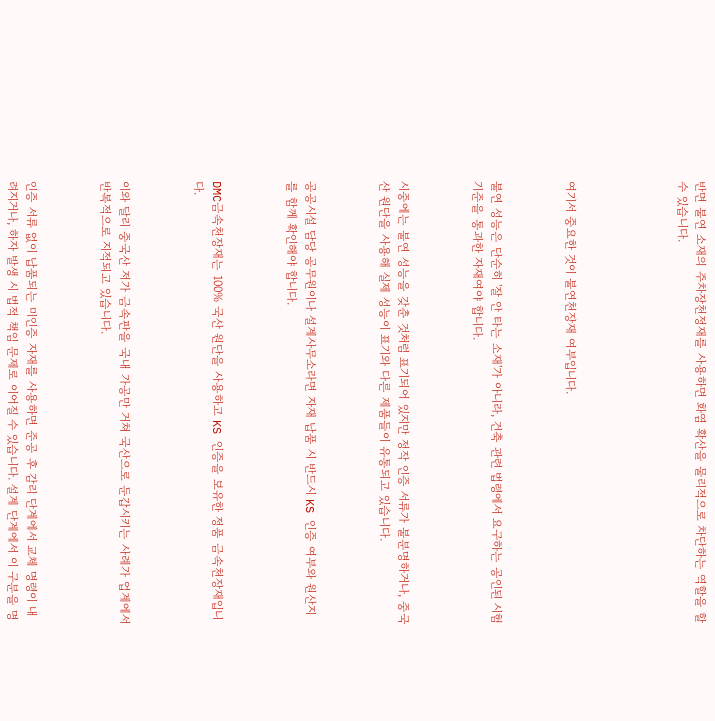반면 불연 소재의 주차장천정재를 사용하면 화염 확산을 물리적으로 차단하는 역할을 할 수 있습니다.





여기서 중요한 것이 불연천장재 여부입니다.



불연 성능은 단순히 '잘 안 타는 소재'가 아니라, 건축 관련 법령에서 요구하는 공인된 시험 기준을 통과한 자재여야 합니다.



시중에는 불연 성능을 갖춘 것처럼 표기되어 있지만 정작 인증 서류가 불분명하거나, 중국산 원단을 사용해 실제 성능이 표기와 다른 제품들이 유통되고 있습니다.



공공시설 담당 공무원이나 설계사무소라면 자재 납품 시 반드시 KS 인증 여부와 원산지를 함께 확인해야 합니다.



DMC금속천장재는 100% 국산 원단을 사용하고 KS 인증을 보유한 정품 금속천장재입니다.



이와 달리 중국산 저가 금속판을 국내 가공만 거쳐 국산으로 둔갑시키는 사례가 업계에서 반복적으로 지적되고 있습니다.



인증 서류 없이 납품되는 미인증 자재를 사용하면 준공 후 감리 단계에서 교체 명령이 내려지거나, 하자 발생 시 법적 책임 문제로 이어질 수 있습니다. 설계 단계에서 이 구분을 명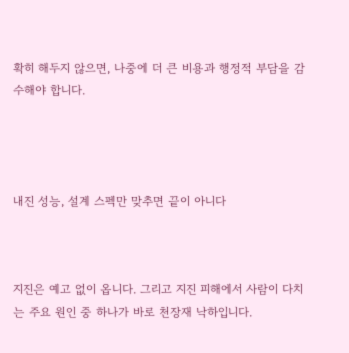확히 해두지 않으면, 나중에 더 큰 비용과 행정적 부담을 감수해야 합니다.




내진 성능, 설계 스펙만 맞추면 끝이 아니다



지진은 예고 없이 옵니다. 그리고 지진 피해에서 사람이 다치는 주요 원인 중 하나가 바로 천장재 낙하입니다.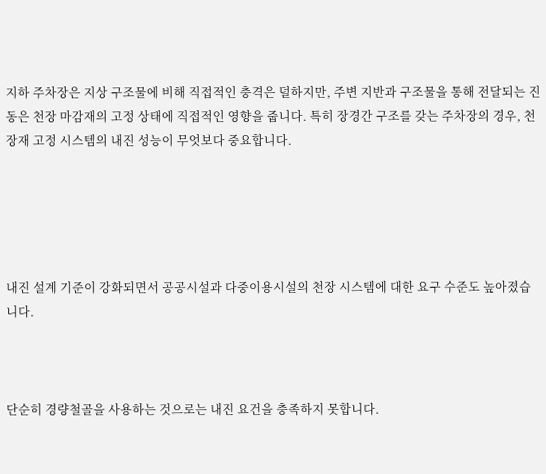지하 주차장은 지상 구조물에 비해 직접적인 충격은 덜하지만, 주변 지반과 구조물을 통해 전달되는 진동은 천장 마감재의 고정 상태에 직접적인 영향을 줍니다. 특히 장경간 구조를 갖는 주차장의 경우, 천장재 고정 시스템의 내진 성능이 무엇보다 중요합니다.





내진 설계 기준이 강화되면서 공공시설과 다중이용시설의 천장 시스템에 대한 요구 수준도 높아졌습니다.



단순히 경량철골을 사용하는 것으로는 내진 요건을 충족하지 못합니다.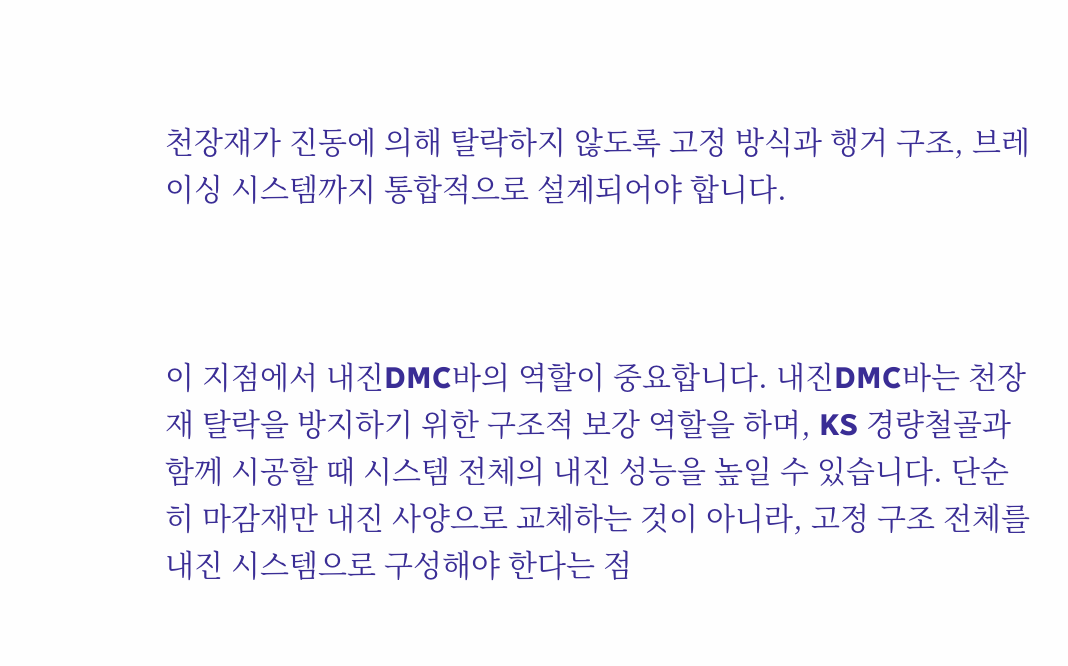천장재가 진동에 의해 탈락하지 않도록 고정 방식과 행거 구조, 브레이싱 시스템까지 통합적으로 설계되어야 합니다.



이 지점에서 내진DMC바의 역할이 중요합니다. 내진DMC바는 천장재 탈락을 방지하기 위한 구조적 보강 역할을 하며, KS 경량철골과 함께 시공할 때 시스템 전체의 내진 성능을 높일 수 있습니다. 단순히 마감재만 내진 사양으로 교체하는 것이 아니라, 고정 구조 전체를 내진 시스템으로 구성해야 한다는 점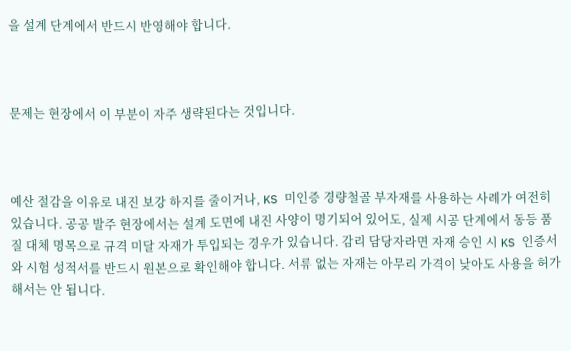을 설계 단계에서 반드시 반영해야 합니다.



문제는 현장에서 이 부분이 자주 생략된다는 것입니다.



예산 절감을 이유로 내진 보강 하지를 줄이거나, KS 미인증 경량철골 부자재를 사용하는 사례가 여전히 있습니다. 공공 발주 현장에서는 설계 도면에 내진 사양이 명기되어 있어도, 실제 시공 단계에서 동등 품질 대체 명목으로 규격 미달 자재가 투입되는 경우가 있습니다. 감리 담당자라면 자재 승인 시 KS 인증서와 시험 성적서를 반드시 원본으로 확인해야 합니다. 서류 없는 자재는 아무리 가격이 낮아도 사용을 허가해서는 안 됩니다.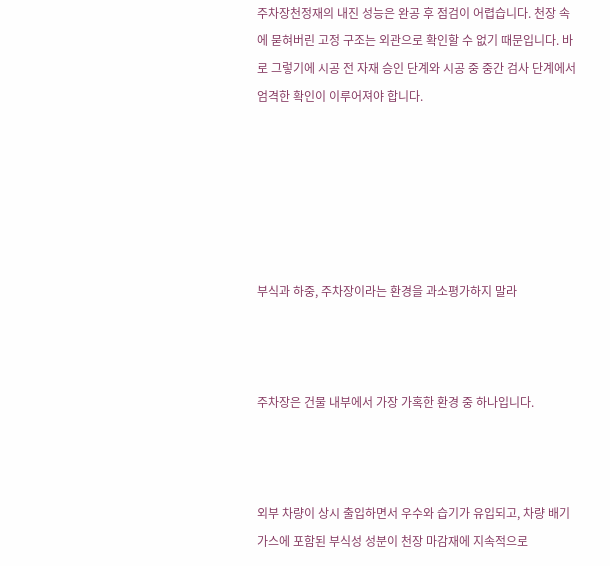주차장천정재의 내진 성능은 완공 후 점검이 어렵습니다. 천장 속에 묻혀버린 고정 구조는 외관으로 확인할 수 없기 때문입니다. 바로 그렇기에 시공 전 자재 승인 단계와 시공 중 중간 검사 단계에서 엄격한 확인이 이루어져야 합니다.






부식과 하중, 주차장이라는 환경을 과소평가하지 말라



주차장은 건물 내부에서 가장 가혹한 환경 중 하나입니다.



외부 차량이 상시 출입하면서 우수와 습기가 유입되고, 차량 배기가스에 포함된 부식성 성분이 천장 마감재에 지속적으로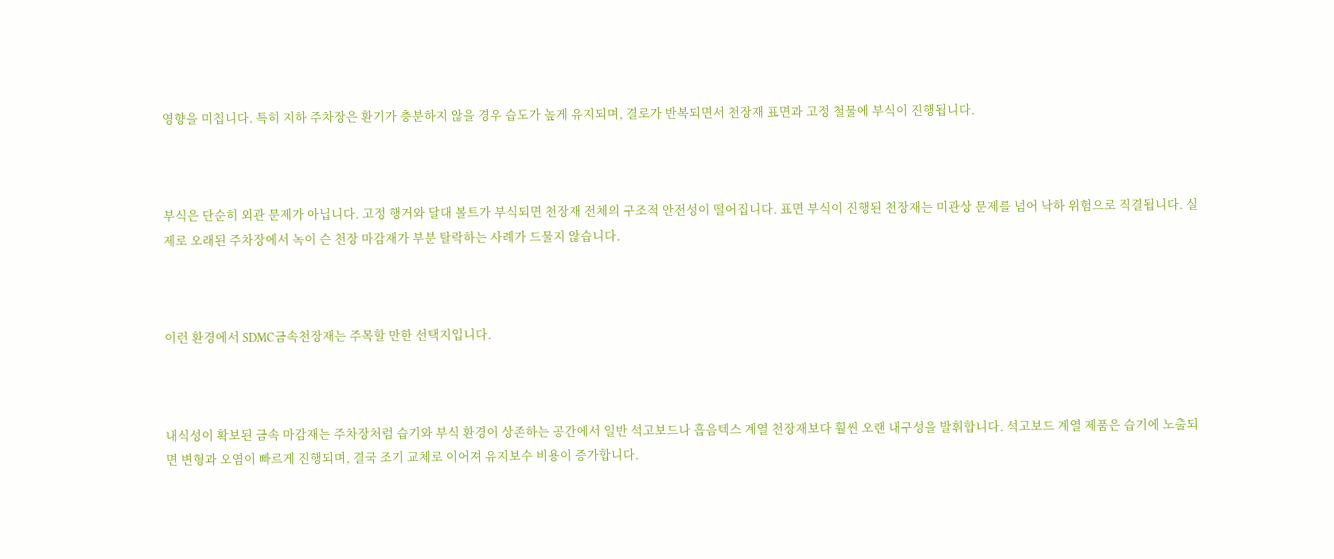영향을 미칩니다. 특히 지하 주차장은 환기가 충분하지 않을 경우 습도가 높게 유지되며, 결로가 반복되면서 천장재 표면과 고정 철물에 부식이 진행됩니다.



부식은 단순히 외관 문제가 아닙니다. 고정 행거와 달대 볼트가 부식되면 천장재 전체의 구조적 안전성이 떨어집니다. 표면 부식이 진행된 천장재는 미관상 문제를 넘어 낙하 위험으로 직결됩니다. 실제로 오래된 주차장에서 녹이 슨 천장 마감재가 부분 탈락하는 사례가 드물지 않습니다.



이런 환경에서 SDMC금속천장재는 주목할 만한 선택지입니다.



내식성이 확보된 금속 마감재는 주차장처럼 습기와 부식 환경이 상존하는 공간에서 일반 석고보드나 흡음텍스 계열 천장재보다 훨씬 오랜 내구성을 발휘합니다. 석고보드 계열 제품은 습기에 노출되면 변형과 오염이 빠르게 진행되며, 결국 조기 교체로 이어져 유지보수 비용이 증가합니다.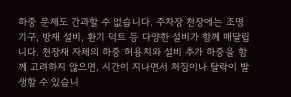하중 문제도 간과할 수 없습니다. 주차장 천장에는 조명 기구, 방재 설비, 환기 덕트 등 다양한 설비가 함께 매달립니다. 천장재 자체의 하중 허용치와 설비 추가 하중을 함께 고려하지 않으면, 시간이 지나면서 처짐이나 탈락이 발생할 수 있습니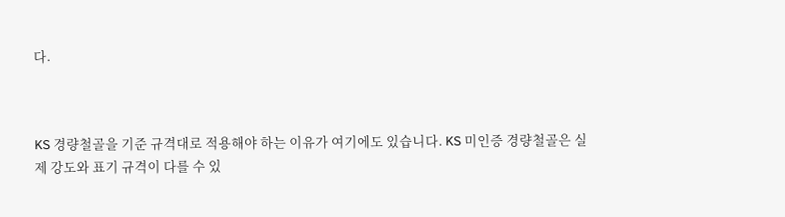다.



KS 경량철골을 기준 규격대로 적용해야 하는 이유가 여기에도 있습니다. KS 미인증 경량철골은 실제 강도와 표기 규격이 다를 수 있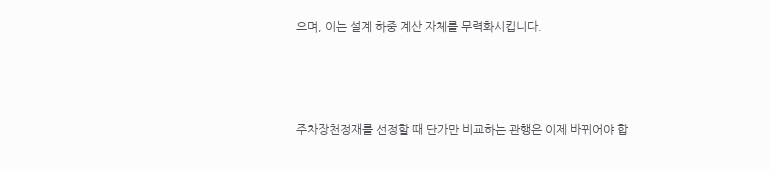으며, 이는 설계 하중 계산 자체를 무력화시킵니다.



주차장천정재를 선정할 때 단가만 비교하는 관행은 이제 바뀌어야 합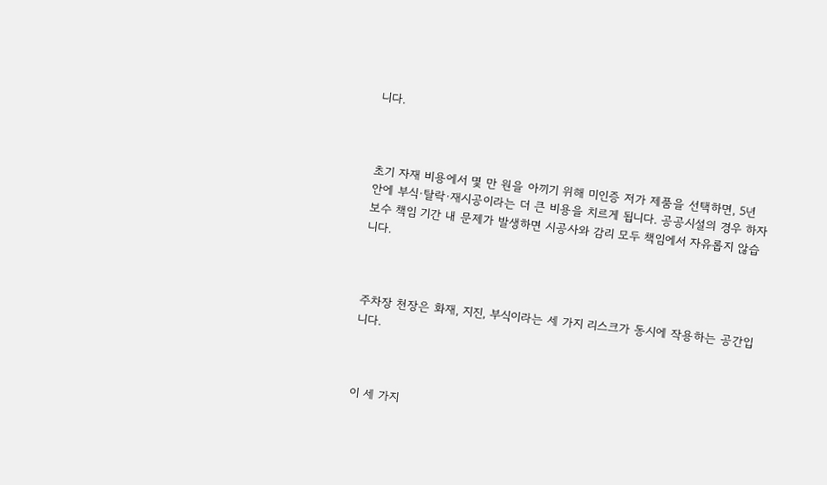니다.



초기 자재 비용에서 몇 만 원을 아끼기 위해 미인증 저가 제품을 선택하면, 5년 안에 부식·탈락·재시공이라는 더 큰 비용을 치르게 됩니다. 공공시설의 경우 하자보수 책임 기간 내 문제가 발생하면 시공사와 감리 모두 책임에서 자유롭지 않습니다.



주차장 천장은 화재, 지진, 부식이라는 세 가지 리스크가 동시에 작용하는 공간입니다.



이 세 가지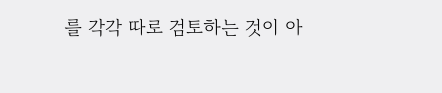를 각각 따로 검토하는 것이 아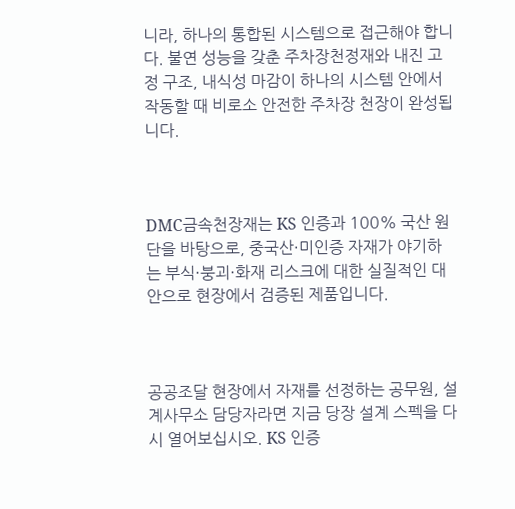니라, 하나의 통합된 시스템으로 접근해야 합니다. 불연 성능을 갖춘 주차장천정재와 내진 고정 구조, 내식성 마감이 하나의 시스템 안에서 작동할 때 비로소 안전한 주차장 천장이 완성됩니다.



DMC금속천장재는 KS 인증과 100% 국산 원단을 바탕으로, 중국산·미인증 자재가 야기하는 부식·붕괴·화재 리스크에 대한 실질적인 대안으로 현장에서 검증된 제품입니다.



공공조달 현장에서 자재를 선정하는 공무원, 설계사무소 담당자라면 지금 당장 설계 스펙을 다시 열어보십시오. KS 인증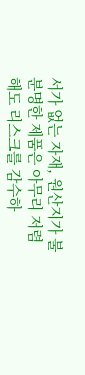서가 없는 자재, 원산지가 불분명한 제품은 아무리 저렴해도 리스크를 감수하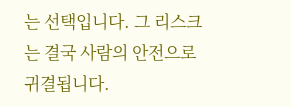는 선택입니다. 그 리스크는 결국 사람의 안전으로 귀결됩니다.